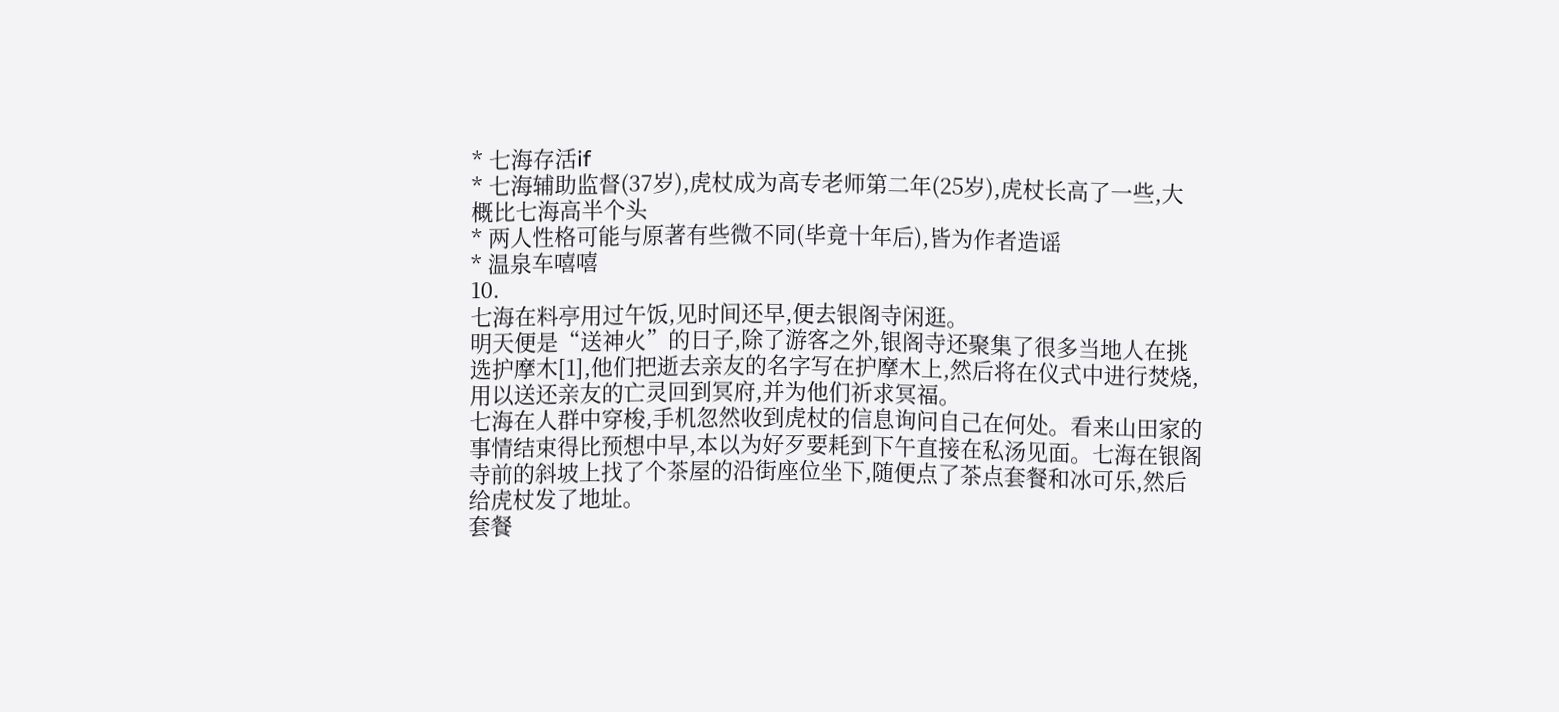* 七海存活if
* 七海辅助监督(37岁),虎杖成为高专老师第二年(25岁),虎杖长高了一些,大概比七海高半个头
* 两人性格可能与原著有些微不同(毕竟十年后),皆为作者造谣
* 温泉车嘻嘻
10.
七海在料亭用过午饭,见时间还早,便去银阁寺闲逛。
明天便是“送神火”的日子,除了游客之外,银阁寺还聚集了很多当地人在挑选护摩木[1],他们把逝去亲友的名字写在护摩木上,然后将在仪式中进行焚烧,用以送还亲友的亡灵回到冥府,并为他们祈求冥福。
七海在人群中穿梭,手机忽然收到虎杖的信息询问自己在何处。看来山田家的事情结束得比预想中早,本以为好歹要耗到下午直接在私汤见面。七海在银阁寺前的斜坡上找了个茶屋的沿街座位坐下,随便点了茶点套餐和冰可乐,然后给虎杖发了地址。
套餐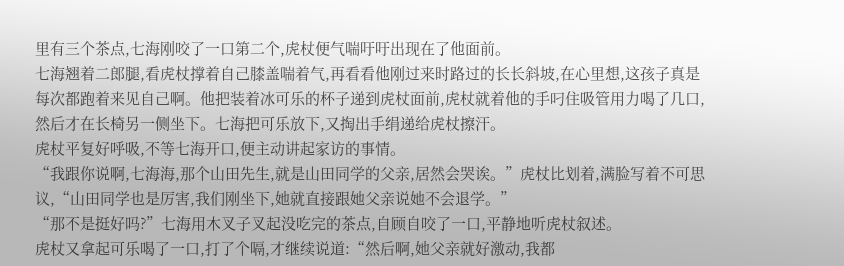里有三个茶点,七海刚咬了一口第二个,虎杖便气喘吁吁出现在了他面前。
七海翘着二郎腿,看虎杖撑着自己膝盖喘着气,再看看他刚过来时路过的长长斜坡,在心里想,这孩子真是每次都跑着来见自己啊。他把装着冰可乐的杯子递到虎杖面前,虎杖就着他的手叼住吸管用力喝了几口,然后才在长椅另一侧坐下。七海把可乐放下,又掏出手绢递给虎杖擦汗。
虎杖平复好呼吸,不等七海开口,便主动讲起家访的事情。
“我跟你说啊,七海海,那个山田先生,就是山田同学的父亲,居然会哭诶。”虎杖比划着,满脸写着不可思议,“山田同学也是厉害,我们刚坐下,她就直接跟她父亲说她不会退学。”
“那不是挺好吗?”七海用木叉子叉起没吃完的茶点,自顾自咬了一口,平静地听虎杖叙述。
虎杖又拿起可乐喝了一口,打了个嗝,才继续说道:“然后啊,她父亲就好激动,我都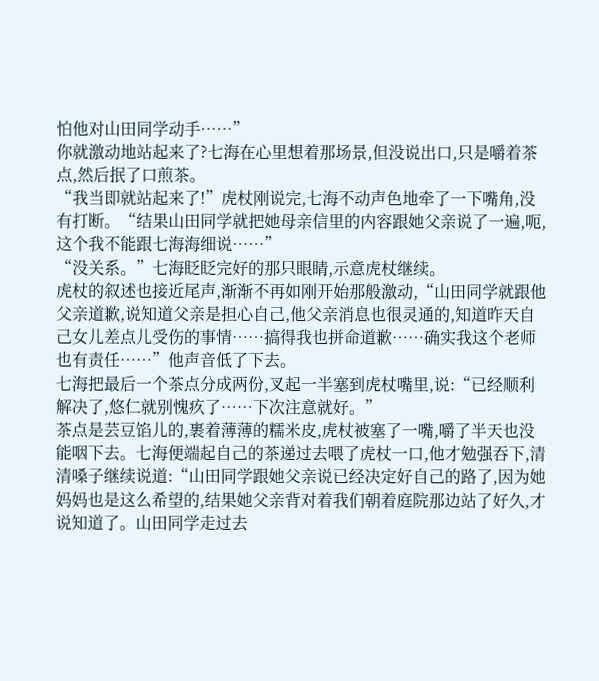怕他对山田同学动手……”
你就激动地站起来了?七海在心里想着那场景,但没说出口,只是嚼着茶点,然后抿了口煎茶。
“我当即就站起来了!”虎杖刚说完,七海不动声色地牵了一下嘴角,没有打断。“结果山田同学就把她母亲信里的内容跟她父亲说了一遍,呃,这个我不能跟七海海细说……”
“没关系。”七海眨眨完好的那只眼睛,示意虎杖继续。
虎杖的叙述也接近尾声,渐渐不再如刚开始那般激动,“山田同学就跟他父亲道歉,说知道父亲是担心自己,他父亲消息也很灵通的,知道昨天自己女儿差点儿受伤的事情……搞得我也拼命道歉……确实我这个老师也有责任……”他声音低了下去。
七海把最后一个茶点分成两份,叉起一半塞到虎杖嘴里,说:“已经顺利解决了,悠仁就别愧疚了……下次注意就好。”
茶点是芸豆馅儿的,裹着薄薄的糯米皮,虎杖被塞了一嘴,嚼了半天也没能咽下去。七海便端起自己的茶递过去喂了虎杖一口,他才勉强吞下,清清嗓子继续说道:“山田同学跟她父亲说已经决定好自己的路了,因为她妈妈也是这么希望的,结果她父亲背对着我们朝着庭院那边站了好久,才说知道了。山田同学走过去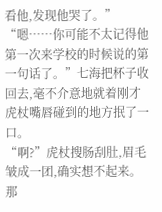看他,发现他哭了。”
“嗯……你可能不太记得他第一次来学校的时候说的第一句话了。”七海把杯子收回去,毫不介意地就着刚才虎杖嘴唇碰到的地方抿了一口。
“啊?”虎杖搜肠刮肚,眉毛皱成一团,确实想不起来。那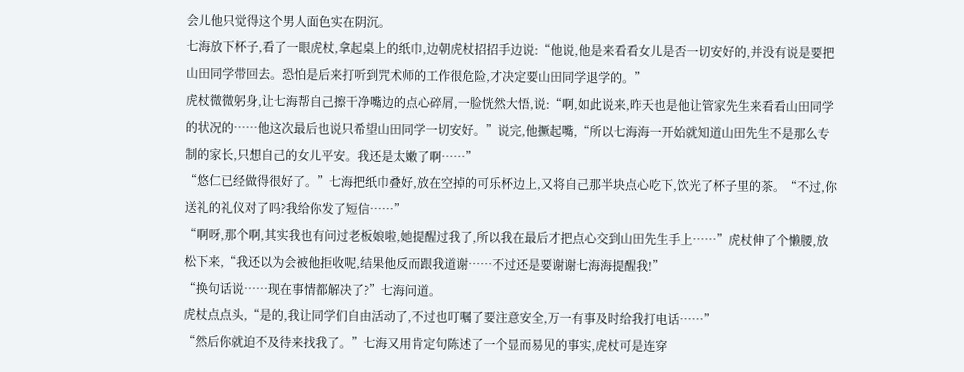会儿他只觉得这个男人面色实在阴沉。
七海放下杯子,看了一眼虎杖,拿起桌上的纸巾,边朝虎杖招招手边说:“他说,他是来看看女儿是否一切安好的,并没有说是要把山田同学带回去。恐怕是后来打听到咒术师的工作很危险,才决定要山田同学退学的。”
虎杖微微躬身,让七海帮自己擦干净嘴边的点心碎屑,一脸恍然大悟,说:“啊,如此说来,昨天也是他让管家先生来看看山田同学的状况的……他这次最后也说只希望山田同学一切安好。”说完,他撅起嘴,“所以七海海一开始就知道山田先生不是那么专制的家长,只想自己的女儿平安。我还是太嫩了啊……”
“悠仁已经做得很好了。”七海把纸巾叠好,放在空掉的可乐杯边上,又将自己那半块点心吃下,饮光了杯子里的茶。“不过,你送礼的礼仪对了吗?我给你发了短信……”
“啊呀,那个啊,其实我也有问过老板娘啦,她提醒过我了,所以我在最后才把点心交到山田先生手上……”虎杖伸了个懒腰,放松下来,“我还以为会被他拒收呢,结果他反而跟我道谢……不过还是要谢谢七海海提醒我!”
“换句话说……现在事情都解决了?”七海问道。
虎杖点点头,“是的,我让同学们自由活动了,不过也叮嘱了要注意安全,万一有事及时给我打电话……”
“然后你就迫不及待来找我了。”七海又用肯定句陈述了一个显而易见的事实,虎杖可是连穿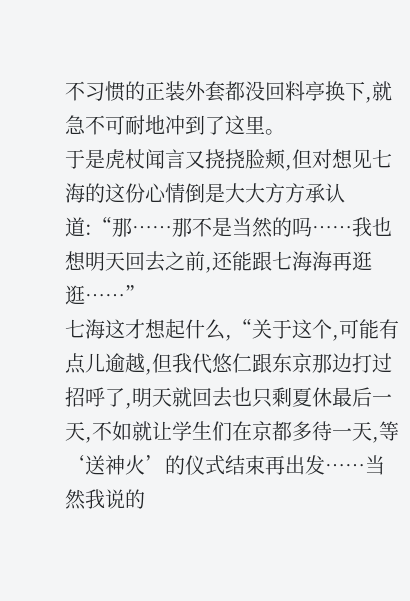不习惯的正装外套都没回料亭换下,就急不可耐地冲到了这里。
于是虎杖闻言又挠挠脸颊,但对想见七海的这份心情倒是大大方方承认道:“那……那不是当然的吗……我也想明天回去之前,还能跟七海海再逛逛……”
七海这才想起什么,“关于这个,可能有点儿逾越,但我代悠仁跟东京那边打过招呼了,明天就回去也只剩夏休最后一天,不如就让学生们在京都多待一天,等‘送神火’的仪式结束再出发……当然我说的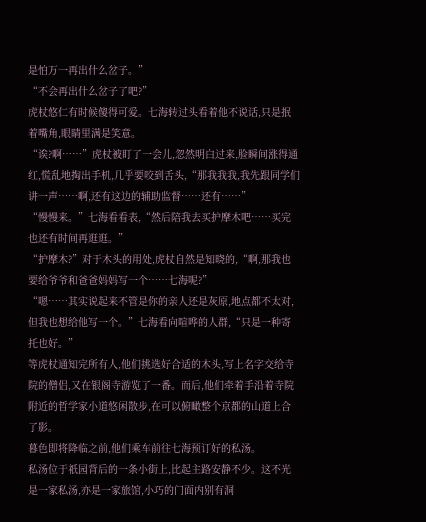是怕万一再出什么岔子。”
“不会再出什么岔子了吧?”
虎杖悠仁有时候傻得可爱。七海转过头看着他不说话,只是抿着嘴角,眼睛里满是笑意。
“诶?啊……”虎杖被盯了一会儿,忽然明白过来,脸瞬间涨得通红,慌乱地掏出手机,几乎要咬到舌头,“那我我我,我先跟同学们讲一声……啊,还有这边的辅助监督……还有……”
“慢慢来。”七海看看表,“然后陪我去买护摩木吧……买完也还有时间再逛逛。”
“护摩木?”对于木头的用处,虎杖自然是知晓的,“啊,那我也要给爷爷和爸爸妈妈写一个……七海呢?”
“嗯……其实说起来不管是你的亲人还是灰原,地点都不太对,但我也想给他写一个。”七海看向喧哗的人群,“只是一种寄托也好。”
等虎杖通知完所有人,他们挑选好合适的木头,写上名字交给寺院的僧侣,又在银阁寺游览了一番。而后,他们牵着手沿着寺院附近的哲学家小道悠闲散步,在可以俯瞰整个京都的山道上合了影。
暮色即将降临之前,他们乘车前往七海预订好的私汤。
私汤位于祇园背后的一条小街上,比起主路安静不少。这不光是一家私汤,亦是一家旅馆,小巧的门面内别有洞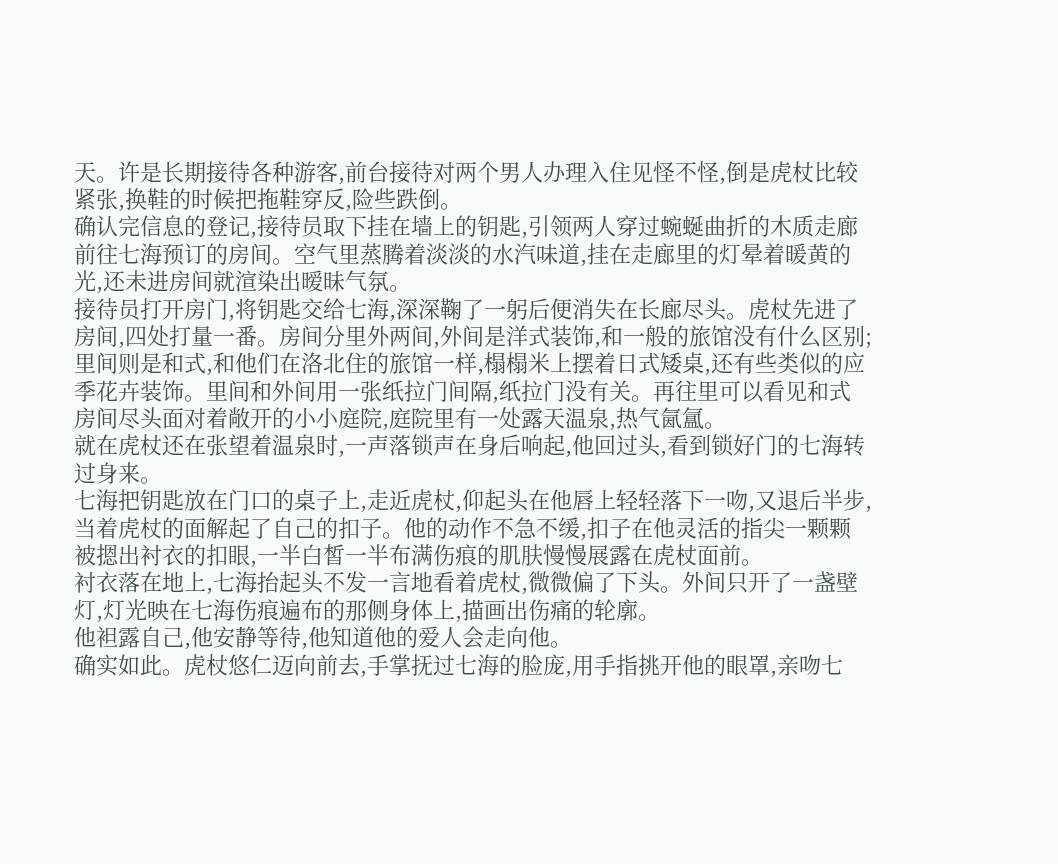天。许是长期接待各种游客,前台接待对两个男人办理入住见怪不怪,倒是虎杖比较紧张,换鞋的时候把拖鞋穿反,险些跌倒。
确认完信息的登记,接待员取下挂在墙上的钥匙,引领两人穿过蜿蜒曲折的木质走廊前往七海预订的房间。空气里蒸腾着淡淡的水汽味道,挂在走廊里的灯晕着暖黄的光,还未进房间就渲染出暧昧气氛。
接待员打开房门,将钥匙交给七海,深深鞠了一躬后便消失在长廊尽头。虎杖先进了房间,四处打量一番。房间分里外两间,外间是洋式装饰,和一般的旅馆没有什么区别;里间则是和式,和他们在洛北住的旅馆一样,榻榻米上摆着日式矮桌,还有些类似的应季花卉装饰。里间和外间用一张纸拉门间隔,纸拉门没有关。再往里可以看见和式房间尽头面对着敞开的小小庭院,庭院里有一处露天温泉,热气氤氲。
就在虎杖还在张望着温泉时,一声落锁声在身后响起,他回过头,看到锁好门的七海转过身来。
七海把钥匙放在门口的桌子上,走近虎杖,仰起头在他唇上轻轻落下一吻,又退后半步,当着虎杖的面解起了自己的扣子。他的动作不急不缓,扣子在他灵活的指尖一颗颗被摁出衬衣的扣眼,一半白皙一半布满伤痕的肌肤慢慢展露在虎杖面前。
衬衣落在地上,七海抬起头不发一言地看着虎杖,微微偏了下头。外间只开了一盏壁灯,灯光映在七海伤痕遍布的那侧身体上,描画出伤痛的轮廓。
他袒露自己,他安静等待,他知道他的爱人会走向他。
确实如此。虎杖悠仁迈向前去,手掌抚过七海的脸庞,用手指挑开他的眼罩,亲吻七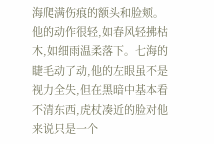海爬满伤痕的额头和脸颊。他的动作很轻,如春风轻拂枯木,如细雨温柔落下。七海的睫毛动了动,他的左眼虽不是视力全失,但在黑暗中基本看不清东西,虎杖凑近的脸对他来说只是一个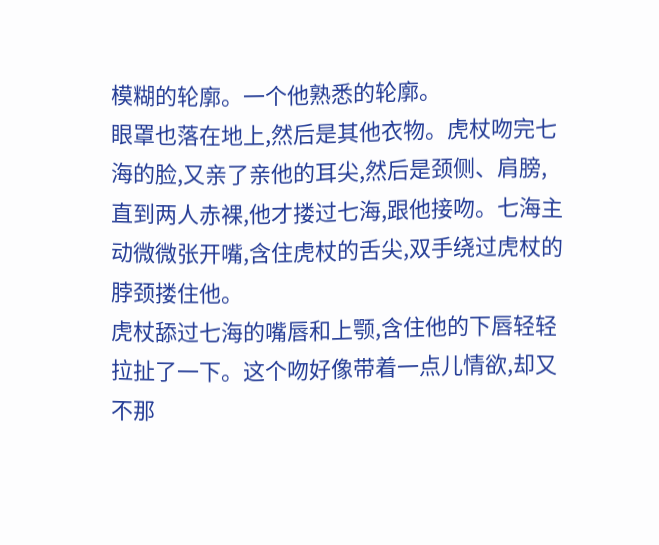模糊的轮廓。一个他熟悉的轮廓。
眼罩也落在地上,然后是其他衣物。虎杖吻完七海的脸,又亲了亲他的耳尖,然后是颈侧、肩膀,直到两人赤裸,他才搂过七海,跟他接吻。七海主动微微张开嘴,含住虎杖的舌尖,双手绕过虎杖的脖颈搂住他。
虎杖舔过七海的嘴唇和上颚,含住他的下唇轻轻拉扯了一下。这个吻好像带着一点儿情欲,却又不那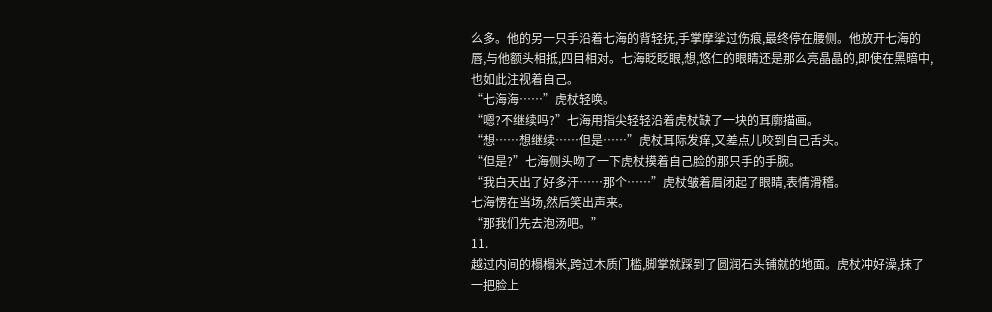么多。他的另一只手沿着七海的背轻抚,手掌摩挲过伤痕,最终停在腰侧。他放开七海的唇,与他额头相抵,四目相对。七海眨眨眼,想,悠仁的眼睛还是那么亮晶晶的,即使在黑暗中,也如此注视着自己。
“七海海……”虎杖轻唤。
“嗯?不继续吗?”七海用指尖轻轻沿着虎杖缺了一块的耳廓描画。
“想……想继续……但是……”虎杖耳际发痒,又差点儿咬到自己舌头。
“但是?”七海侧头吻了一下虎杖摸着自己脸的那只手的手腕。
“我白天出了好多汗……那个……”虎杖皱着眉闭起了眼睛,表情滑稽。
七海愣在当场,然后笑出声来。
“那我们先去泡汤吧。”
11.
越过内间的榻榻米,跨过木质门槛,脚掌就踩到了圆润石头铺就的地面。虎杖冲好澡,抹了一把脸上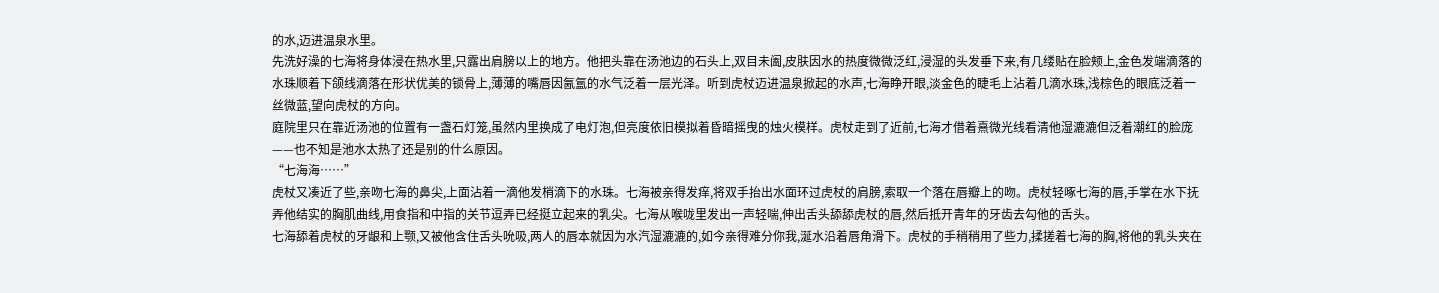的水,迈进温泉水里。
先洗好澡的七海将身体浸在热水里,只露出肩膀以上的地方。他把头靠在汤池边的石头上,双目未阖,皮肤因水的热度微微泛红,浸湿的头发垂下来,有几缕贴在脸颊上,金色发端滴落的水珠顺着下颌线滴落在形状优美的锁骨上,薄薄的嘴唇因氤氲的水气泛着一层光泽。听到虎杖迈进温泉掀起的水声,七海睁开眼,淡金色的睫毛上沾着几滴水珠,浅棕色的眼底泛着一丝微蓝,望向虎杖的方向。
庭院里只在靠近汤池的位置有一盏石灯笼,虽然内里换成了电灯泡,但亮度依旧模拟着昏暗摇曳的烛火模样。虎杖走到了近前,七海才借着熹微光线看清他湿漉漉但泛着潮红的脸庞——也不知是池水太热了还是别的什么原因。
“七海海……”
虎杖又凑近了些,亲吻七海的鼻尖,上面沾着一滴他发梢滴下的水珠。七海被亲得发痒,将双手抬出水面环过虎杖的肩膀,索取一个落在唇瓣上的吻。虎杖轻啄七海的唇,手掌在水下抚弄他结实的胸肌曲线,用食指和中指的关节逗弄已经挺立起来的乳尖。七海从喉咙里发出一声轻喘,伸出舌头舔舔虎杖的唇,然后抵开青年的牙齿去勾他的舌头。
七海舔着虎杖的牙龈和上颚,又被他含住舌头吮吸,两人的唇本就因为水汽湿漉漉的,如今亲得难分你我,涎水沿着唇角滑下。虎杖的手稍稍用了些力,揉搓着七海的胸,将他的乳头夹在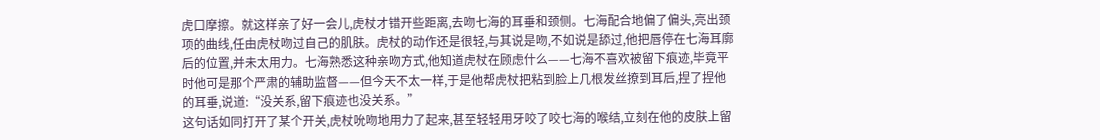虎口摩擦。就这样亲了好一会儿,虎杖才错开些距离,去吻七海的耳垂和颈侧。七海配合地偏了偏头,亮出颈项的曲线,任由虎杖吻过自己的肌肤。虎杖的动作还是很轻,与其说是吻,不如说是舔过,他把唇停在七海耳廓后的位置,并未太用力。七海熟悉这种亲吻方式,他知道虎杖在顾虑什么——七海不喜欢被留下痕迹,毕竟平时他可是那个严肃的辅助监督——但今天不太一样,于是他帮虎杖把粘到脸上几根发丝撩到耳后,捏了捏他的耳垂,说道:“没关系,留下痕迹也没关系。”
这句话如同打开了某个开关,虎杖吮吻地用力了起来,甚至轻轻用牙咬了咬七海的喉结,立刻在他的皮肤上留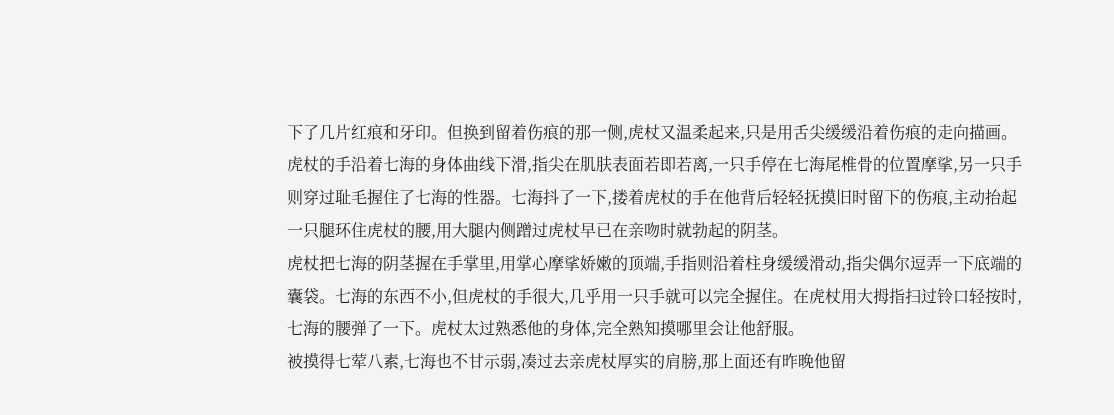下了几片红痕和牙印。但换到留着伤痕的那一侧,虎杖又温柔起来,只是用舌尖缓缓沿着伤痕的走向描画。虎杖的手沿着七海的身体曲线下滑,指尖在肌肤表面若即若离,一只手停在七海尾椎骨的位置摩挲,另一只手则穿过耻毛握住了七海的性器。七海抖了一下,搂着虎杖的手在他背后轻轻抚摸旧时留下的伤痕,主动抬起一只腿环住虎杖的腰,用大腿内侧蹭过虎杖早已在亲吻时就勃起的阴茎。
虎杖把七海的阴茎握在手掌里,用掌心摩挲娇嫩的顶端,手指则沿着柱身缓缓滑动,指尖偶尔逗弄一下底端的囊袋。七海的东西不小,但虎杖的手很大,几乎用一只手就可以完全握住。在虎杖用大拇指扫过铃口轻按时,七海的腰弹了一下。虎杖太过熟悉他的身体,完全熟知摸哪里会让他舒服。
被摸得七荤八素,七海也不甘示弱,凑过去亲虎杖厚实的肩膀,那上面还有昨晚他留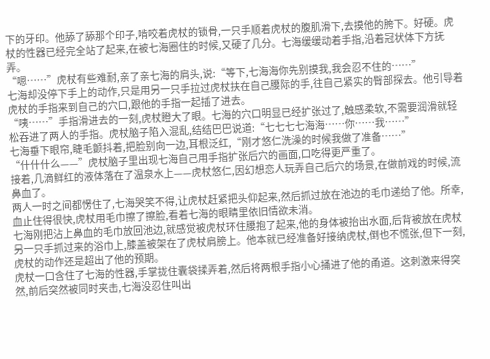下的牙印。他舔了舔那个印子,啃咬着虎杖的锁骨,一只手顺着虎杖的腹肌滑下,去摸他的胯下。好硬。虎杖的性器已经完全站了起来,在被七海圈住的时候,又硬了几分。七海缓缓动着手指,沿着冠状体下方抚弄。
“嗯……”虎杖有些难耐,亲了亲七海的肩头,说:“等下,七海海你先别摸我,我会忍不住的……”
七海却没停下手上的动作,只是用另一只手拉过虎杖扶在自己腰际的手,往自己紧实的臀部探去。他引导着虎杖的手指来到自己的穴口,跟他的手指一起插了进去。
“咦……”手指滑进去的一刻,虎杖瞪大了眼。七海的穴口明显已经扩张过了,触感柔软,不需要润滑就轻松吞进了两人的手指。虎杖脑子陷入混乱,结结巴巴说道:“七七七七海海……你……我……”
七海垂下眼帘,睫毛颤抖着,把脸别向一边,耳根泛红,“刚才悠仁洗澡的时候我做了准备……”
“什什什么——”虎杖脑子里出现七海自己用手指扩张后穴的画面,口吃得更严重了。
接着,几滴鲜红的液体落在了温泉水上——虎杖悠仁,因幻想恋人玩弄自己后穴的场景,在做前戏的时候,流鼻血了。
两人一时之间都愣住了,七海哭笑不得,让虎杖赶紧把头仰起来,然后抓过放在池边的毛巾递给了他。所幸,血止住得很快,虎杖用毛巾擦了擦脸,看着七海的眼睛里依旧情欲未消。
七海刚把沾上鼻血的毛巾放回池边,就感觉被虎杖环住腰抱了起来,他的身体被抬出水面,后背被放在虎杖另一只手抓过来的浴巾上,膝盖被架在了虎杖肩膀上。他本就已经准备好接纳虎杖,倒也不慌张,但下一刻,虎杖的动作还是超出了他的预期。
虎杖一口含住了七海的性器,手掌拢住囊袋揉弄着,然后将两根手指小心捅进了他的甬道。这刺激来得突然,前后突然被同时夹击,七海没忍住叫出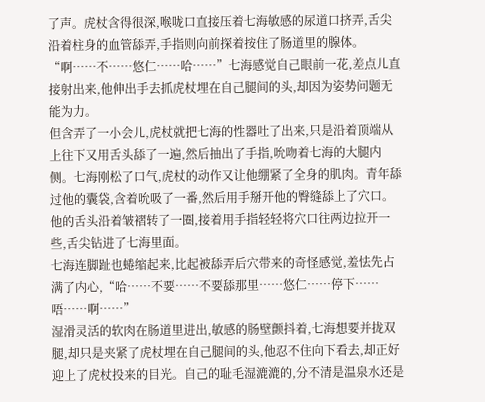了声。虎杖含得很深,喉咙口直接压着七海敏感的尿道口挤弄,舌尖沿着柱身的血管舔弄,手指则向前探着按住了肠道里的腺体。
“啊……不……悠仁……哈……”七海感觉自己眼前一花,差点儿直接射出来,他伸出手去抓虎杖埋在自己腿间的头,却因为姿势问题无能为力。
但含弄了一小会儿,虎杖就把七海的性器吐了出来,只是沿着顶端从上往下又用舌头舔了一遍,然后抽出了手指,吮吻着七海的大腿内侧。七海刚松了口气,虎杖的动作又让他绷紧了全身的肌肉。青年舔过他的囊袋,含着吮吸了一番,然后用手掰开他的臀缝舔上了穴口。他的舌头沿着皱褶转了一圈,接着用手指轻轻将穴口往两边拉开一些,舌尖钻进了七海里面。
七海连脚趾也蜷缩起来,比起被舔弄后穴带来的奇怪感觉,羞怯先占满了内心,“哈……不要……不要舔那里……悠仁……停下……唔……啊……”
湿滑灵活的软肉在肠道里进出,敏感的肠壁颤抖着,七海想要并拢双腿,却只是夹紧了虎杖埋在自己腿间的头,他忍不住向下看去,却正好迎上了虎杖投来的目光。自己的耻毛湿漉漉的,分不清是温泉水还是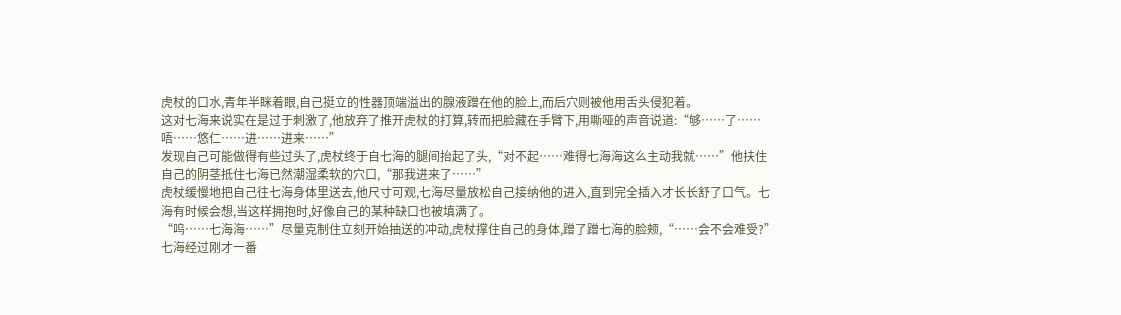虎杖的口水,青年半眯着眼,自己挺立的性器顶端溢出的腺液蹭在他的脸上,而后穴则被他用舌头侵犯着。
这对七海来说实在是过于刺激了,他放弃了推开虎杖的打算,转而把脸藏在手臂下,用嘶哑的声音说道:“够……了……唔……悠仁……进……进来……”
发现自己可能做得有些过头了,虎杖终于自七海的腿间抬起了头,“对不起……难得七海海这么主动我就……”他扶住自己的阴茎抵住七海已然潮湿柔软的穴口,“那我进来了……”
虎杖缓慢地把自己往七海身体里送去,他尺寸可观,七海尽量放松自己接纳他的进入,直到完全插入才长长舒了口气。七海有时候会想,当这样拥抱时,好像自己的某种缺口也被填满了。
“呜……七海海……”尽量克制住立刻开始抽送的冲动,虎杖撑住自己的身体,蹭了蹭七海的脸颊,“……会不会难受?”
七海经过刚才一番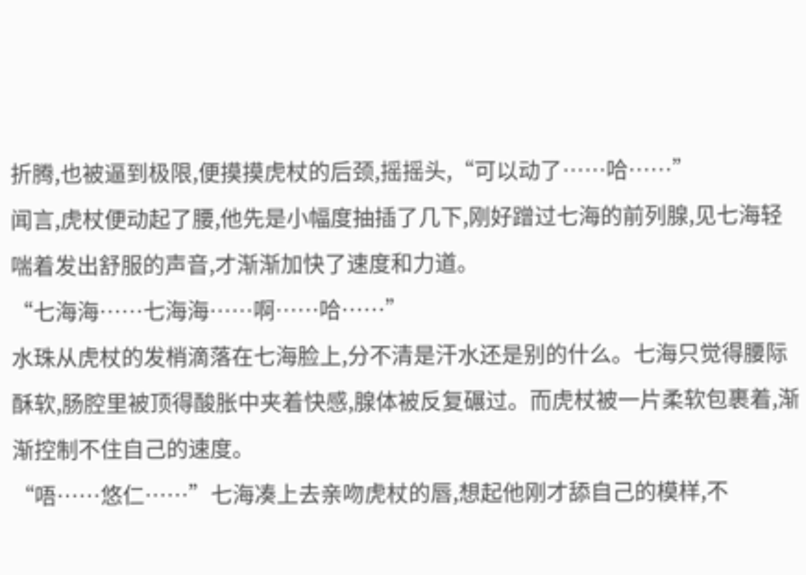折腾,也被逼到极限,便摸摸虎杖的后颈,摇摇头,“可以动了……哈……”
闻言,虎杖便动起了腰,他先是小幅度抽插了几下,刚好蹭过七海的前列腺,见七海轻喘着发出舒服的声音,才渐渐加快了速度和力道。
“七海海……七海海……啊……哈……”
水珠从虎杖的发梢滴落在七海脸上,分不清是汗水还是别的什么。七海只觉得腰际酥软,肠腔里被顶得酸胀中夹着快感,腺体被反复碾过。而虎杖被一片柔软包裹着,渐渐控制不住自己的速度。
“唔……悠仁……”七海凑上去亲吻虎杖的唇,想起他刚才舔自己的模样,不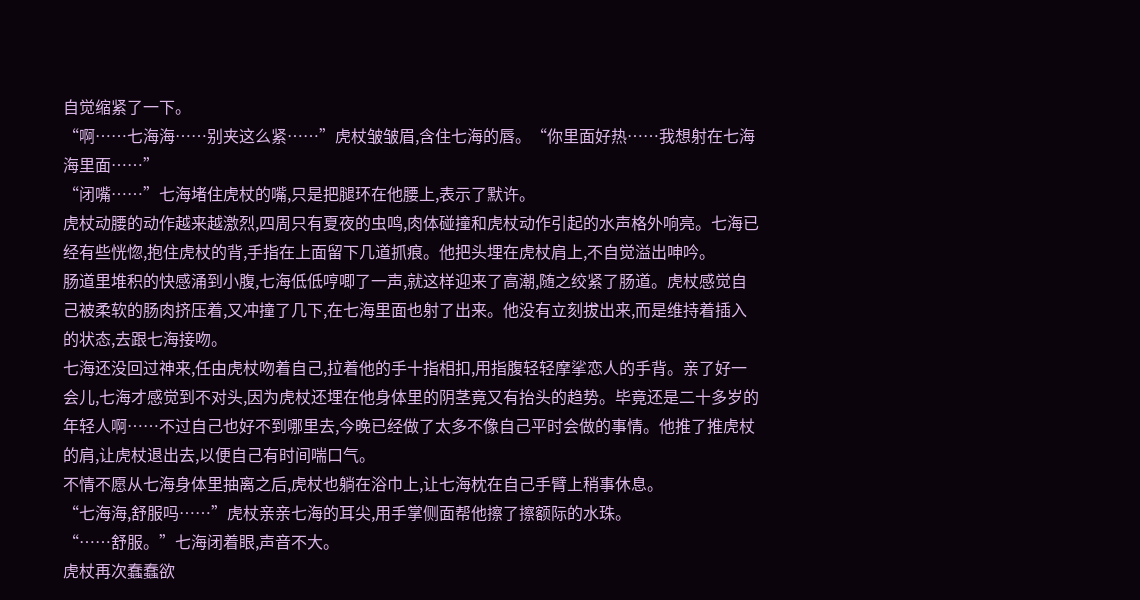自觉缩紧了一下。
“啊……七海海……别夹这么紧……”虎杖皱皱眉,含住七海的唇。“你里面好热……我想射在七海海里面……”
“闭嘴……”七海堵住虎杖的嘴,只是把腿环在他腰上,表示了默许。
虎杖动腰的动作越来越激烈,四周只有夏夜的虫鸣,肉体碰撞和虎杖动作引起的水声格外响亮。七海已经有些恍惚,抱住虎杖的背,手指在上面留下几道抓痕。他把头埋在虎杖肩上,不自觉溢出呻吟。
肠道里堆积的快感涌到小腹,七海低低哼唧了一声,就这样迎来了高潮,随之绞紧了肠道。虎杖感觉自己被柔软的肠肉挤压着,又冲撞了几下,在七海里面也射了出来。他没有立刻拔出来,而是维持着插入的状态,去跟七海接吻。
七海还没回过神来,任由虎杖吻着自己,拉着他的手十指相扣,用指腹轻轻摩挲恋人的手背。亲了好一会儿,七海才感觉到不对头,因为虎杖还埋在他身体里的阴茎竟又有抬头的趋势。毕竟还是二十多岁的年轻人啊……不过自己也好不到哪里去,今晚已经做了太多不像自己平时会做的事情。他推了推虎杖的肩,让虎杖退出去,以便自己有时间喘口气。
不情不愿从七海身体里抽离之后,虎杖也躺在浴巾上,让七海枕在自己手臂上稍事休息。
“七海海,舒服吗……”虎杖亲亲七海的耳尖,用手掌侧面帮他擦了擦额际的水珠。
“……舒服。”七海闭着眼,声音不大。
虎杖再次蠢蠢欲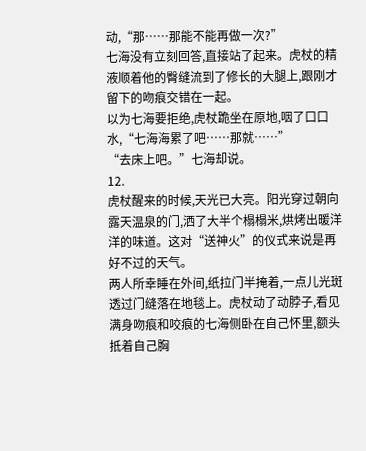动,“那……那能不能再做一次?”
七海没有立刻回答,直接站了起来。虎杖的精液顺着他的臀缝流到了修长的大腿上,跟刚才留下的吻痕交错在一起。
以为七海要拒绝,虎杖跪坐在原地,咽了口口水,“七海海累了吧……那就……”
“去床上吧。”七海却说。
12.
虎杖醒来的时候,天光已大亮。阳光穿过朝向露天温泉的门,洒了大半个榻榻米,烘烤出暖洋洋的味道。这对“送神火”的仪式来说是再好不过的天气。
两人所幸睡在外间,纸拉门半掩着,一点儿光斑透过门缝落在地毯上。虎杖动了动脖子,看见满身吻痕和咬痕的七海侧卧在自己怀里,额头抵着自己胸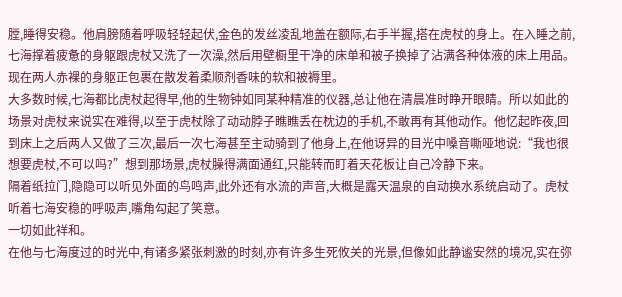膛,睡得安稳。他肩膀随着呼吸轻轻起伏,金色的发丝凌乱地盖在额际,右手半握,搭在虎杖的身上。在入睡之前,七海撑着疲惫的身躯跟虎杖又洗了一次澡,然后用壁橱里干净的床单和被子换掉了沾满各种体液的床上用品。现在两人赤裸的身躯正包裹在散发着柔顺剂香味的软和被褥里。
大多数时候,七海都比虎杖起得早,他的生物钟如同某种精准的仪器,总让他在清晨准时睁开眼睛。所以如此的场景对虎杖来说实在难得,以至于虎杖除了动动脖子瞧瞧丢在枕边的手机,不敢再有其他动作。他忆起昨夜,回到床上之后两人又做了三次,最后一次七海甚至主动骑到了他身上,在他讶异的目光中嗓音嘶哑地说:“我也很想要虎杖,不可以吗?”想到那场景,虎杖臊得满面通红,只能转而盯着天花板让自己冷静下来。
隔着纸拉门,隐隐可以听见外面的鸟鸣声,此外还有水流的声音,大概是露天温泉的自动换水系统启动了。虎杖听着七海安稳的呼吸声,嘴角勾起了笑意。
一切如此祥和。
在他与七海度过的时光中,有诸多紧张刺激的时刻,亦有许多生死攸关的光景,但像如此静谧安然的境况,实在弥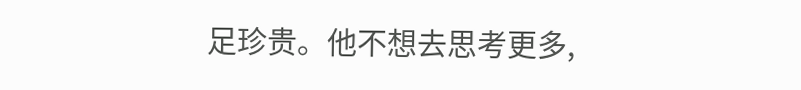足珍贵。他不想去思考更多,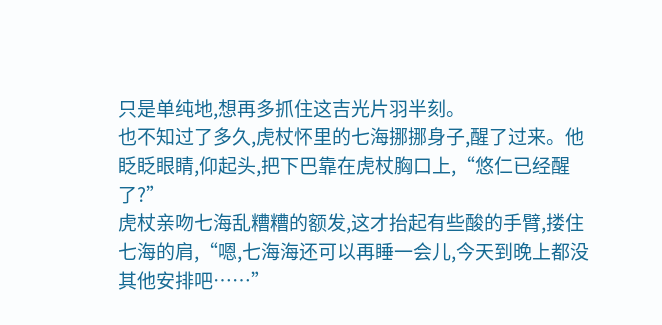只是单纯地,想再多抓住这吉光片羽半刻。
也不知过了多久,虎杖怀里的七海挪挪身子,醒了过来。他眨眨眼睛,仰起头,把下巴靠在虎杖胸口上,“悠仁已经醒了?”
虎杖亲吻七海乱糟糟的额发,这才抬起有些酸的手臂,搂住七海的肩,“嗯,七海海还可以再睡一会儿,今天到晚上都没其他安排吧……”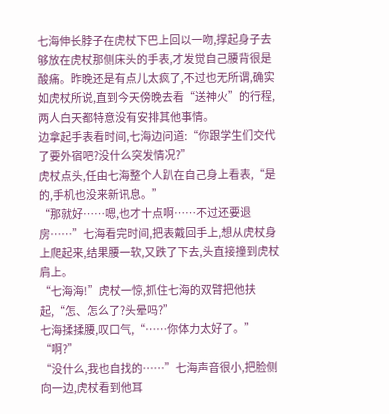七海伸长脖子在虎杖下巴上回以一吻,撑起身子去够放在虎杖那侧床头的手表,才发觉自己腰背很是酸痛。昨晚还是有点儿太疯了,不过也无所谓,确实如虎杖所说,直到今天傍晚去看“送神火”的行程,两人白天都特意没有安排其他事情。
边拿起手表看时间,七海边问道:“你跟学生们交代了要外宿吧?没什么突发情况?”
虎杖点头,任由七海整个人趴在自己身上看表,“是的,手机也没来新讯息。”
“那就好……嗯,也才十点啊……不过还要退房……”七海看完时间,把表戴回手上,想从虎杖身上爬起来,结果腰一软,又跌了下去,头直接撞到虎杖肩上。
“七海海!”虎杖一惊,抓住七海的双臂把他扶起,“怎、怎么了?头晕吗?”
七海揉揉腰,叹口气,“……你体力太好了。”
“啊?”
“没什么,我也自找的……”七海声音很小,把脸侧向一边,虎杖看到他耳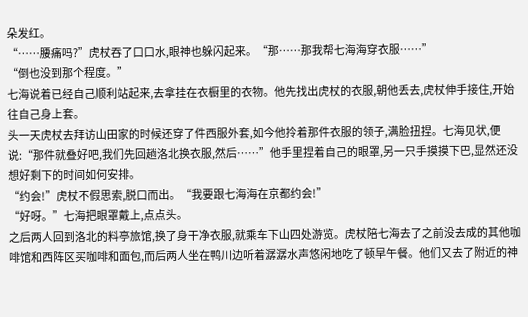朵发红。
“……腰痛吗?”虎杖吞了口口水,眼神也躲闪起来。“那……那我帮七海海穿衣服……”
“倒也没到那个程度。”
七海说着已经自己顺利站起来,去拿挂在衣橱里的衣物。他先找出虎杖的衣服,朝他丢去,虎杖伸手接住,开始往自己身上套。
头一天虎杖去拜访山田家的时候还穿了件西服外套,如今他拎着那件衣服的领子,满脸扭捏。七海见状,便说:“那件就叠好吧,我们先回趟洛北换衣服,然后……”他手里捏着自己的眼罩,另一只手摸摸下巴,显然还没想好剩下的时间如何安排。
“约会!”虎杖不假思索,脱口而出。“我要跟七海海在京都约会!”
“好呀。”七海把眼罩戴上,点点头。
之后两人回到洛北的料亭旅馆,换了身干净衣服,就乘车下山四处游览。虎杖陪七海去了之前没去成的其他咖啡馆和西阵区买咖啡和面包,而后两人坐在鸭川边听着潺潺水声悠闲地吃了顿早午餐。他们又去了附近的神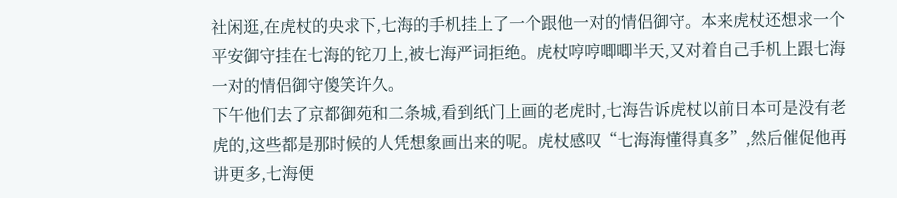社闲逛,在虎杖的央求下,七海的手机挂上了一个跟他一对的情侣御守。本来虎杖还想求一个平安御守挂在七海的铊刀上,被七海严词拒绝。虎杖哼哼唧唧半天,又对着自己手机上跟七海一对的情侣御守傻笑许久。
下午他们去了京都御苑和二条城,看到纸门上画的老虎时,七海告诉虎杖以前日本可是没有老虎的,这些都是那时候的人凭想象画出来的呢。虎杖感叹“七海海懂得真多”,然后催促他再讲更多,七海便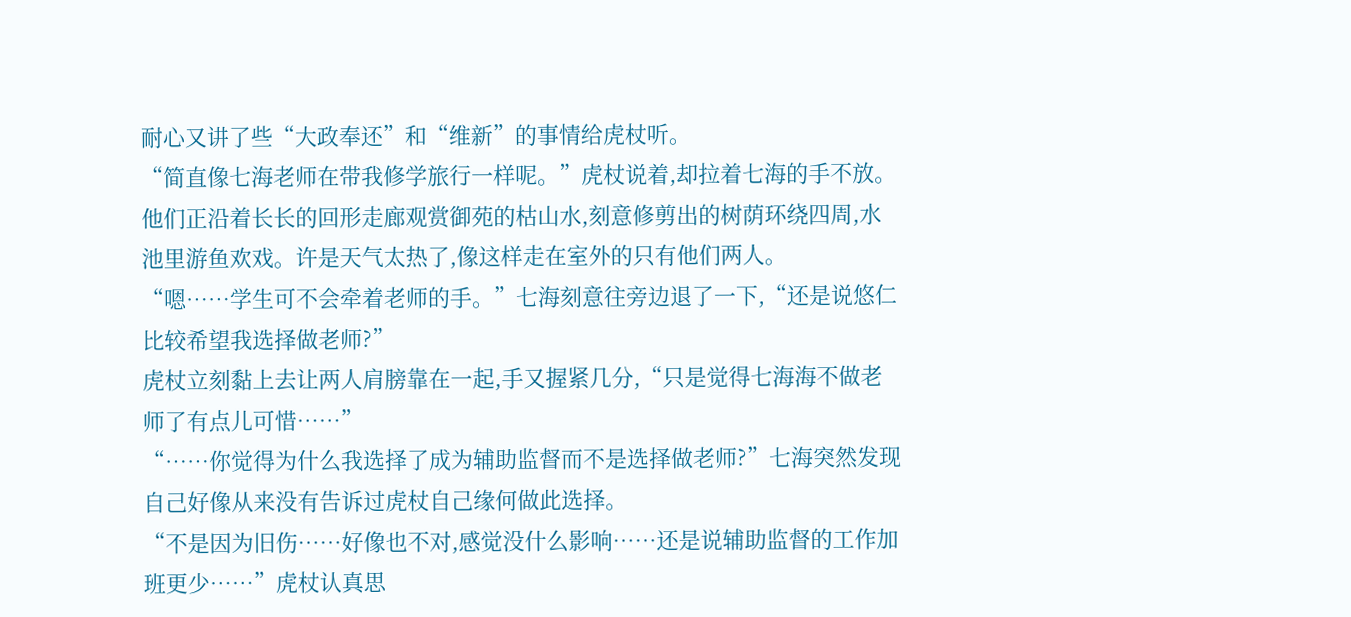耐心又讲了些“大政奉还”和“维新”的事情给虎杖听。
“简直像七海老师在带我修学旅行一样呢。”虎杖说着,却拉着七海的手不放。他们正沿着长长的回形走廊观赏御苑的枯山水,刻意修剪出的树荫环绕四周,水池里游鱼欢戏。许是天气太热了,像这样走在室外的只有他们两人。
“嗯……学生可不会牵着老师的手。”七海刻意往旁边退了一下,“还是说悠仁比较希望我选择做老师?”
虎杖立刻黏上去让两人肩膀靠在一起,手又握紧几分,“只是觉得七海海不做老师了有点儿可惜……”
“……你觉得为什么我选择了成为辅助监督而不是选择做老师?”七海突然发现自己好像从来没有告诉过虎杖自己缘何做此选择。
“不是因为旧伤……好像也不对,感觉没什么影响……还是说辅助监督的工作加班更少……”虎杖认真思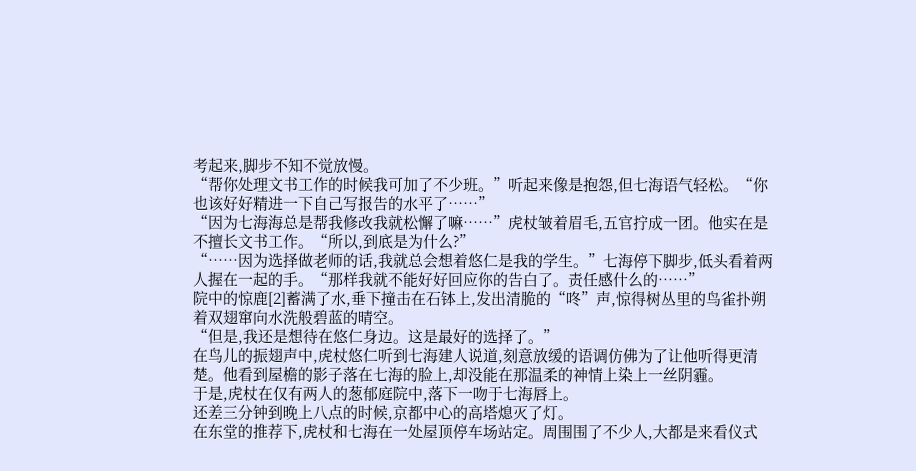考起来,脚步不知不觉放慢。
“帮你处理文书工作的时候我可加了不少班。”听起来像是抱怨,但七海语气轻松。“你也该好好精进一下自己写报告的水平了……”
“因为七海海总是帮我修改我就松懈了嘛……”虎杖皱着眉毛,五官拧成一团。他实在是不擅长文书工作。“所以,到底是为什么?”
“……因为选择做老师的话,我就总会想着悠仁是我的学生。”七海停下脚步,低头看着两人握在一起的手。“那样我就不能好好回应你的告白了。责任感什么的……”
院中的惊鹿[2]蓄满了水,垂下撞击在石钵上,发出清脆的“咚”声,惊得树丛里的鸟雀扑朔着双翅窜向水洗般碧蓝的晴空。
“但是,我还是想待在悠仁身边。这是最好的选择了。”
在鸟儿的振翅声中,虎杖悠仁听到七海建人说道,刻意放缓的语调仿佛为了让他听得更清楚。他看到屋檐的影子落在七海的脸上,却没能在那温柔的神情上染上一丝阴霾。
于是,虎杖在仅有两人的葱郁庭院中,落下一吻于七海唇上。
还差三分钟到晚上八点的时候,京都中心的高塔熄灭了灯。
在东堂的推荐下,虎杖和七海在一处屋顶停车场站定。周围围了不少人,大都是来看仪式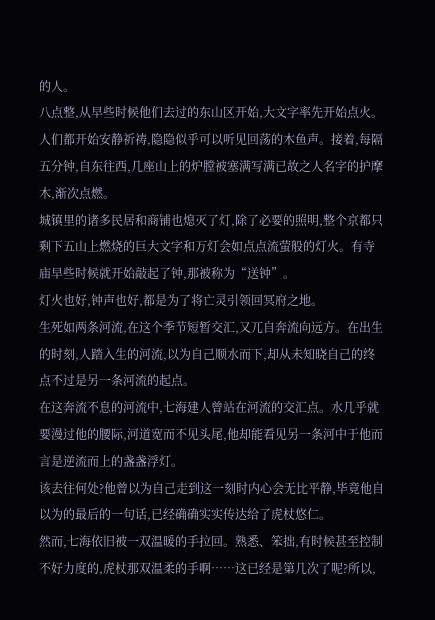的人。
八点整,从早些时候他们去过的东山区开始,大文字率先开始点火。人们都开始安静祈祷,隐隐似乎可以听见回荡的木鱼声。接着,每隔五分钟,自东往西,几座山上的炉膛被塞满写满已故之人名字的护摩木,渐次点燃。
城镇里的诸多民居和商铺也熄灭了灯,除了必要的照明,整个京都只剩下五山上燃烧的巨大文字和万灯会如点点流萤般的灯火。有寺庙早些时候就开始敲起了钟,那被称为“送钟”。
灯火也好,钟声也好,都是为了将亡灵引领回冥府之地。
生死如两条河流,在这个季节短暂交汇,又兀自奔流向远方。在出生的时刻,人踏入生的河流,以为自己顺水而下,却从未知晓自己的终点不过是另一条河流的起点。
在这奔流不息的河流中,七海建人曾站在河流的交汇点。水几乎就要漫过他的腰际,河道宽而不见头尾,他却能看见另一条河中于他而言是逆流而上的盏盏浮灯。
该去往何处?他曾以为自己走到这一刻时内心会无比平静,毕竟他自以为的最后的一句话,已经确确实实传达给了虎杖悠仁。
然而,七海依旧被一双温暖的手拉回。熟悉、笨拙,有时候甚至控制不好力度的,虎杖那双温柔的手啊……这已经是第几次了呢?所以,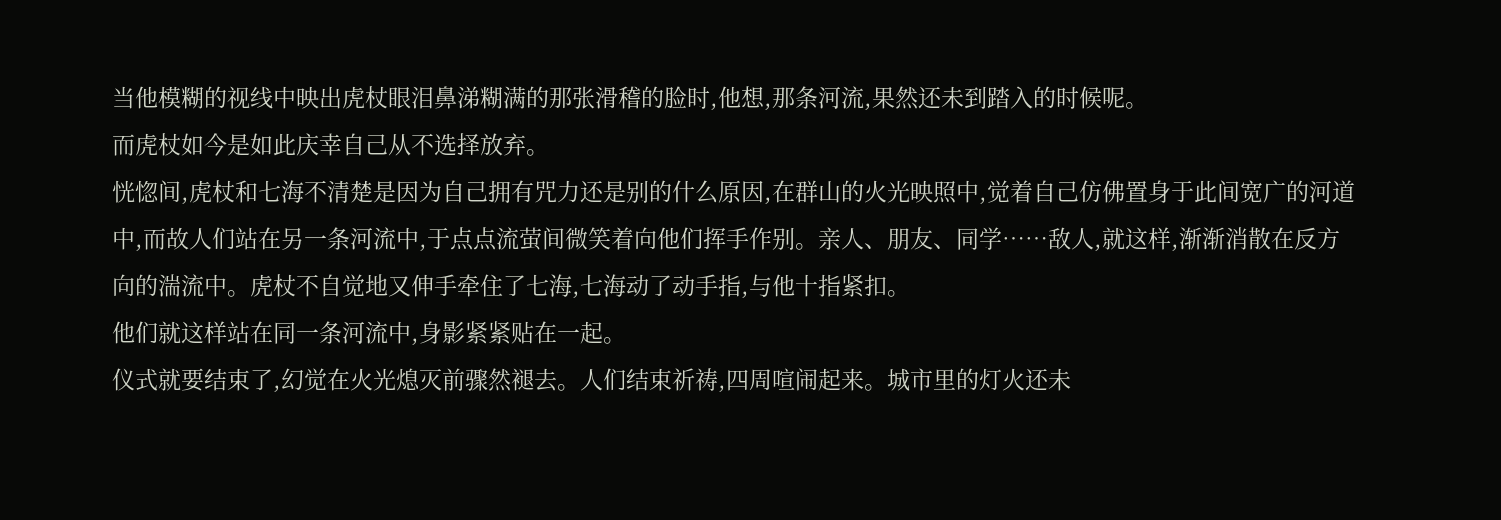当他模糊的视线中映出虎杖眼泪鼻涕糊满的那张滑稽的脸时,他想,那条河流,果然还未到踏入的时候呢。
而虎杖如今是如此庆幸自己从不选择放弃。
恍惚间,虎杖和七海不清楚是因为自己拥有咒力还是别的什么原因,在群山的火光映照中,觉着自己仿佛置身于此间宽广的河道中,而故人们站在另一条河流中,于点点流萤间微笑着向他们挥手作别。亲人、朋友、同学……敌人,就这样,渐渐消散在反方向的湍流中。虎杖不自觉地又伸手牵住了七海,七海动了动手指,与他十指紧扣。
他们就这样站在同一条河流中,身影紧紧贴在一起。
仪式就要结束了,幻觉在火光熄灭前骤然褪去。人们结束祈祷,四周喧闹起来。城市里的灯火还未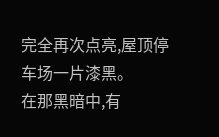完全再次点亮,屋顶停车场一片漆黑。
在那黑暗中,有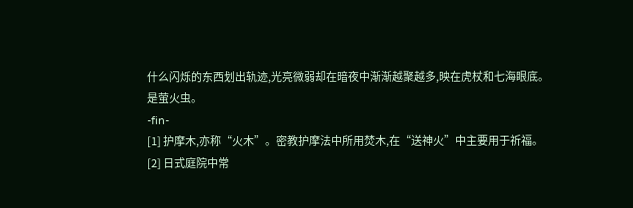什么闪烁的东西划出轨迹,光亮微弱却在暗夜中渐渐越聚越多,映在虎杖和七海眼底。
是萤火虫。
-fin-
[1] 护摩木,亦称“火木”。密教护摩法中所用焚木,在“送神火”中主要用于祈福。
[2] 日式庭院中常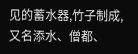见的蓄水器,竹子制成,又名添水、僧都、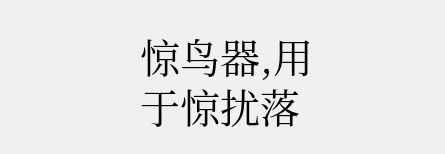惊鸟器,用于惊扰落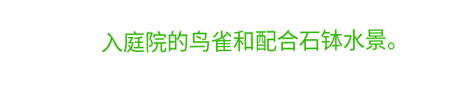入庭院的鸟雀和配合石钵水景。